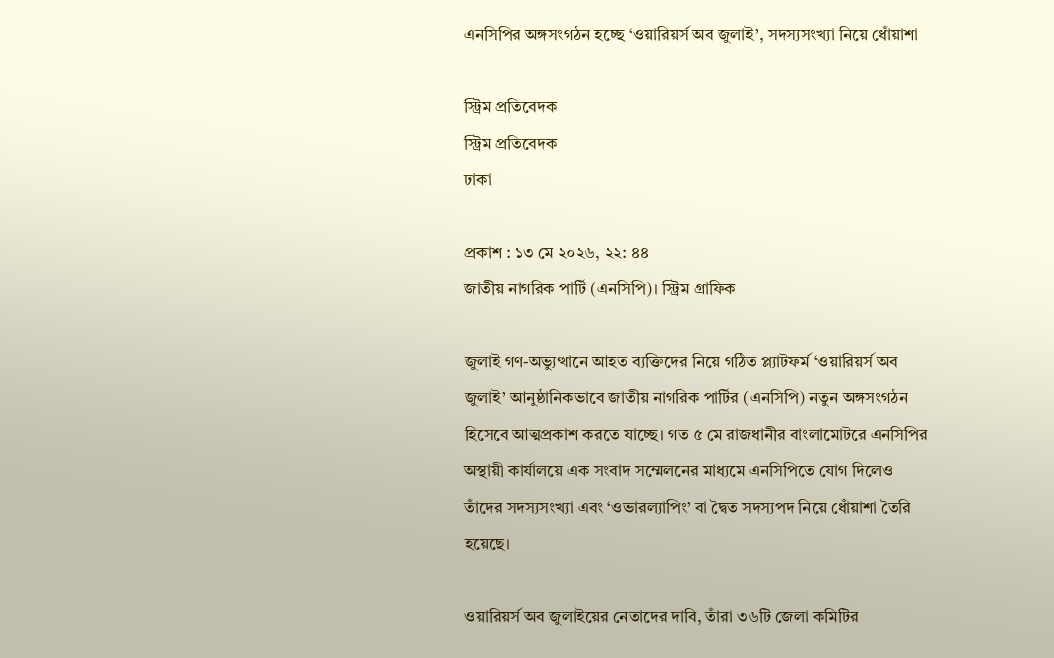এনসিপির অঙ্গসংগঠন হচ্ছে ‘ওয়ারিয়র্স অব জুলাই’, সদস্যসংখ্যা নিয়ে ধোঁয়াশা

স্ট্রিম প্রতিবেদক
স্ট্রিম প্রতিবেদক
ঢাকা

প্রকাশ : ১৩ মে ২০২৬, ২২: ৪৪
জাতীয় নাগরিক পার্টি (এনসিপি)। স্ট্রিম গ্রাফিক

জুলাই গণ-অভ্যুত্থানে আহত ব্যক্তিদের নিয়ে গঠিত প্ল্যাটফর্ম ‘ওয়ারিয়র্স অব জুলাই’ আনুষ্ঠানিকভাবে জাতীয় নাগরিক পার্টির (এনসিপি) নতুন অঙ্গসংগঠন হিসেবে আত্মপ্রকাশ করতে যাচ্ছে। গত ৫ মে রাজধানীর বাংলামোটরে এনসিপির অস্থায়ী কার্যালয়ে এক সংবাদ সম্মেলনের মাধ্যমে এনসিপিতে যোগ দিলেও তাঁদের সদস্যসংখ্যা এবং ‘ওভারল্যাপিং’ বা দ্বৈত সদস্যপদ নিয়ে ধোঁয়াশা তৈরি হয়েছে।

ওয়ারিয়র্স অব জুলাইয়ের নেতাদের দাবি, তাঁরা ৩৬টি জেলা কমিটির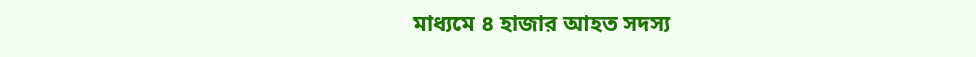মাধ্যমে ৪ হাজার আহত সদস্য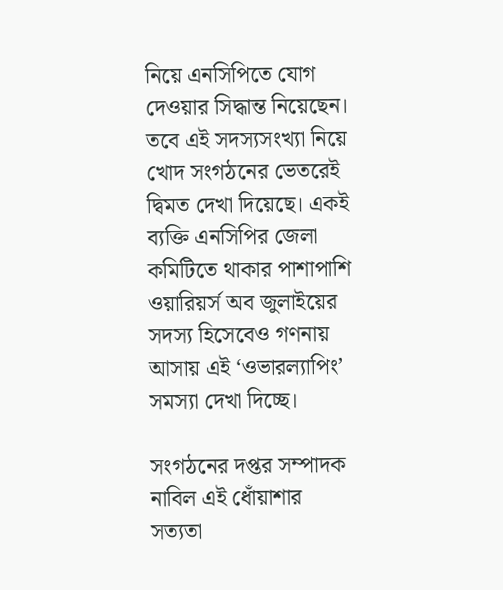নিয়ে এনসিপিতে যোগ দেওয়ার সিদ্ধান্ত নিয়েছেন। তবে এই সদস্যসংখ্যা নিয়ে খোদ সংগঠনের ভেতরেই দ্বিমত দেখা দিয়েছে। একই ব্যক্তি এনসিপির জেলা কমিটিতে থাকার পাশাপাশি ওয়ারিয়র্স অব জুলাইয়ের সদস্য হিসেবেও গণনায় আসায় এই ‘ওভারল্যাপিং’ সমস্যা দেখা দিচ্ছে।

সংগঠনের দপ্তর সম্পাদক নাবিল এই ধোঁয়াশার সত্যতা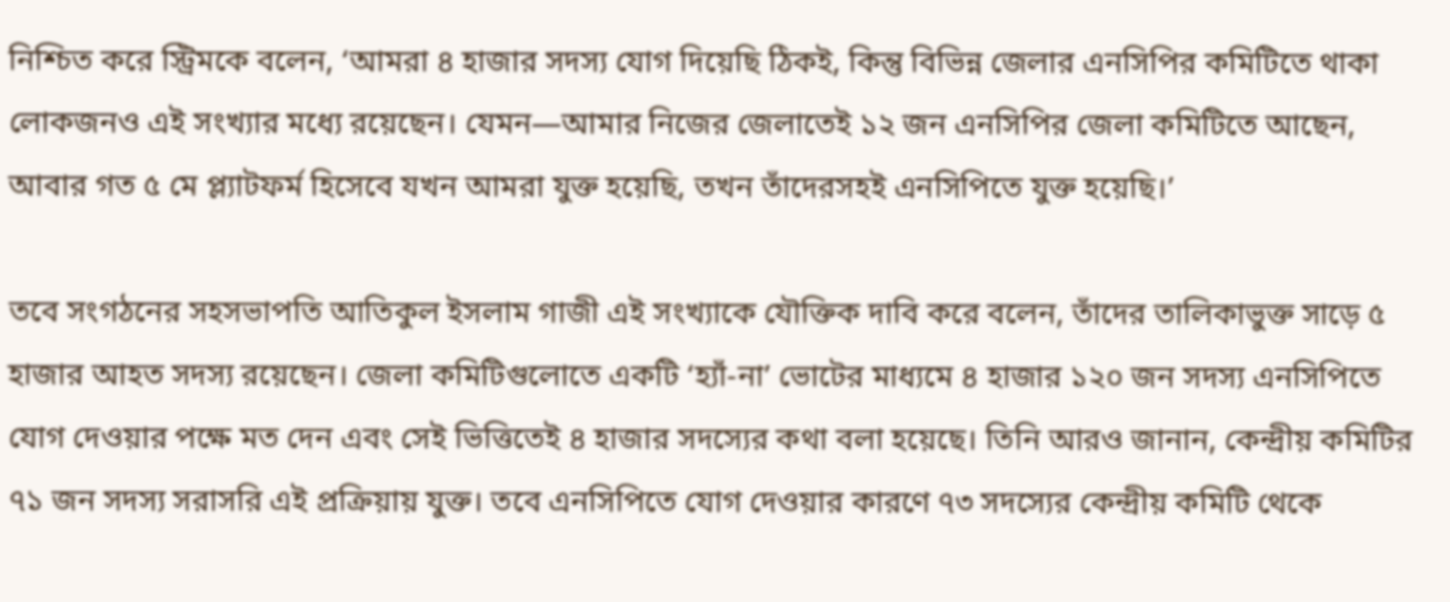নিশ্চিত করে স্ট্রিমকে বলেন, ‘আমরা ৪ হাজার সদস্য যোগ দিয়েছি ঠিকই, কিন্তু বিভিন্ন জেলার এনসিপির কমিটিতে থাকা লোকজনও এই সংখ্যার মধ্যে রয়েছেন। যেমন—আমার নিজের জেলাতেই ১২ জন এনসিপির জেলা কমিটিতে আছেন, আবার গত ৫ মে প্ল্যাটফর্ম হিসেবে যখন আমরা যুক্ত হয়েছি, তখন তাঁদেরসহই এনসিপিতে যুক্ত হয়েছি।’

তবে সংগঠনের সহসভাপতি আতিকুল ইসলাম গাজী এই সংখ্যাকে যৌক্তিক দাবি করে বলেন, তাঁদের তালিকাভুক্ত সাড়ে ৫ হাজার আহত সদস্য রয়েছেন। জেলা কমিটিগুলোতে একটি ‘হ্যাঁ-না’ ভোটের মাধ্যমে ৪ হাজার ১২০ জন সদস্য এনসিপিতে যোগ দেওয়ার পক্ষে মত দেন এবং সেই ভিত্তিতেই ৪ হাজার সদস্যের কথা বলা হয়েছে। তিনি আরও জানান, কেন্দ্রীয় কমিটির ৭১ জন সদস্য সরাসরি এই প্রক্রিয়ায় যুক্ত। তবে এনসিপিতে যোগ দেওয়ার কারণে ৭৩ সদস্যের কেন্দ্রীয় কমিটি থেকে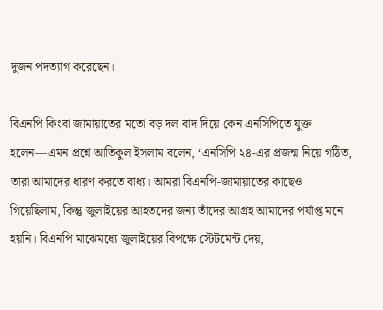দুজন পদত্যাগ করেছেন।

বিএনপি কিংবা জামায়াতের মতো বড় দল বাদ দিয়ে কেন এনসিপিতে যুক্ত হলেন—এমন প্রশ্নে আতিকুল ইসলাম বলেন, ‘এনসিপি ২৪-এর প্রজন্ম নিয়ে গঠিত, তারা আমাদের ধারণ করতে বাধ্য। আমরা বিএনপি-জামায়াতের কাছেও গিয়েছিলাম, কিন্তু জুলাইয়ের আহতদের জন্য তাঁদের আগ্রহ আমাদের পর্যাপ্ত মনে হয়নি। বিএনপি মাঝেমধ্যে জুলাইয়ের বিপক্ষে স্টেটমেন্ট দেয়,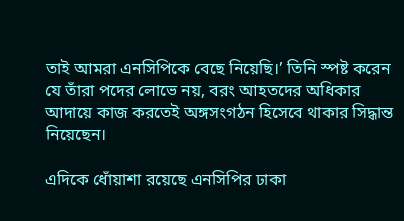তাই আমরা এনসিপিকে বেছে নিয়েছি।’ তিনি স্পষ্ট করেন যে তাঁরা পদের লোভে নয়, বরং আহতদের অধিকার আদায়ে কাজ করতেই অঙ্গসংগঠন হিসেবে থাকার সিদ্ধান্ত নিয়েছেন।

এদিকে ধোঁয়াশা রয়েছে এনসিপির ঢাকা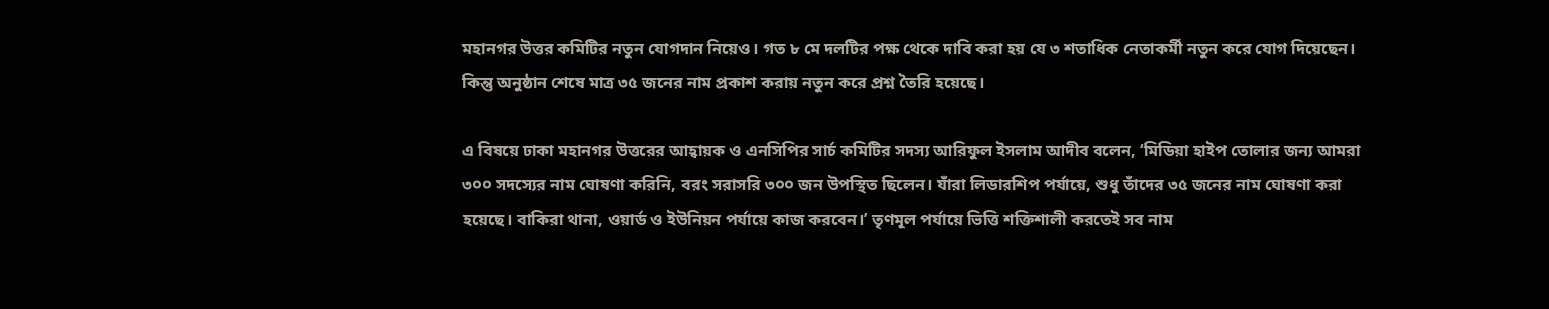মহানগর উত্তর কমিটির নতুন যোগদান নিয়েও। গত ৮ মে দলটির পক্ষ থেকে দাবি করা হয় যে ৩ শতাধিক নেতাকর্মী নতুন করে যোগ দিয়েছেন। কিন্তু অনুষ্ঠান শেষে মাত্র ৩৫ জনের নাম প্রকাশ করায় নতুন করে প্রশ্ন তৈরি হয়েছে।

এ বিষয়ে ঢাকা মহানগর উত্তরের আহ্বায়ক ও এনসিপির সার্চ কমিটির সদস্য আরিফুল ইসলাম আদীব বলেন, ‘মিডিয়া হাইপ তোলার জন্য আমরা ৩০০ সদস্যের নাম ঘোষণা করিনি, বরং সরাসরি ৩০০ জন উপস্থিত ছিলেন। যাঁরা লিডারশিপ পর্যায়ে, শুধু তাঁদের ৩৫ জনের নাম ঘোষণা করা হয়েছে। বাকিরা থানা, ওয়ার্ড ও ইউনিয়ন পর্যায়ে কাজ করবেন।’ তৃণমূল পর্যায়ে ভিত্তি শক্তিশালী করতেই সব নাম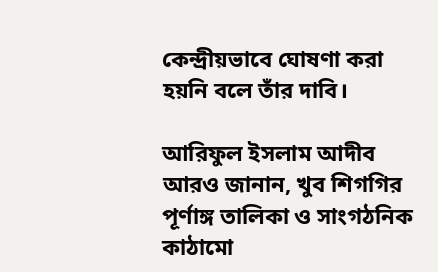কেন্দ্রীয়ভাবে ঘোষণা করা হয়নি বলে তাঁর দাবি।

আরিফুল ইসলাম আদীব আরও জানান, খুব শিগগির পূর্ণাঙ্গ তালিকা ও সাংগঠনিক কাঠামো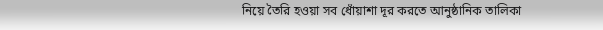নিয়ে তৈরি হওয়া সব ধোঁয়াশা দূর করতে আনুষ্ঠানিক তালিকা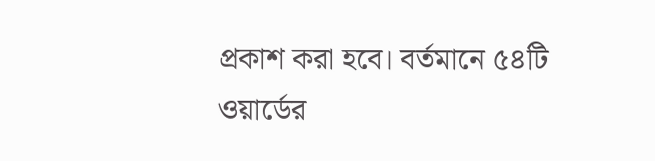প্রকাশ করা হবে। বর্তমানে ৫৪টি ওয়ার্ডের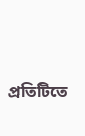প্রতিটিতে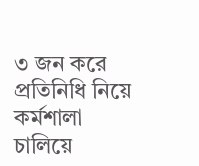৩ জন করে প্রতিনিধি নিয়ে কর্মশালা চালিয়ে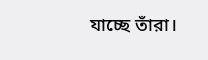যাচ্ছে তাঁরা।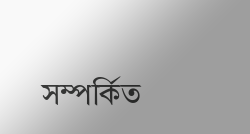সম্পর্কিত